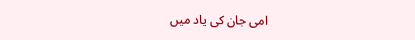امی جان کی یاد میں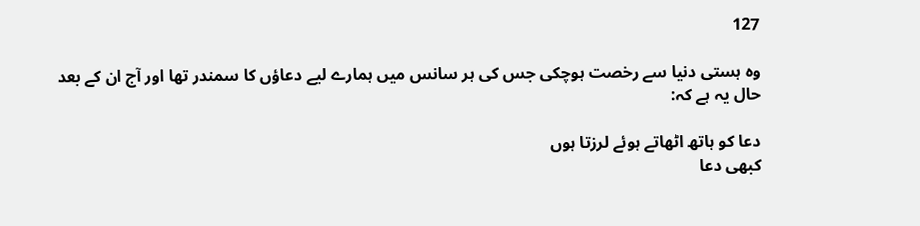127

وہ ہستی دنیا سے رخصت ہوچکی جس کی ہر سانس میں ہمارے لیے دعاؤں کا سمندر تھا اور آج ان کے بعد حال یہ ہے کہ:

دعا کو ہاتھ اٹھاتے ہوئے لرزتا ہوں
کبھی دعا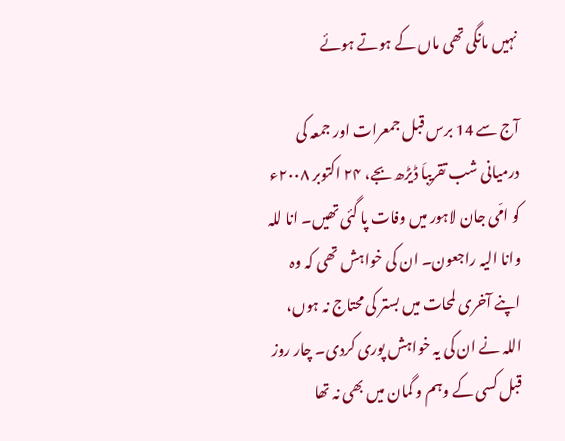نہیں مانگی تھی ماں کے ہوتے ہوئے

آج سے 14 برس قبل جمعرات اور جمعہ کی درمیانی شب تقریباَ ڈیڑھ بجے، ۲۴ اکتوبر ۲۰۰۸ء کو امّی جان لاہور میں وفات پا گئی تھیں۔ انا للہ وانا الیہ راجعون۔ ان کی خواہش تھی کہ وہ اپنے آخری لمحات میں بستر کی محتاج نہ ہوں، اللہ نے ان کی یہ خواہش پوری کردی۔ چار روز قبل کسی کے وہم و گمان میں بھی نہ تھا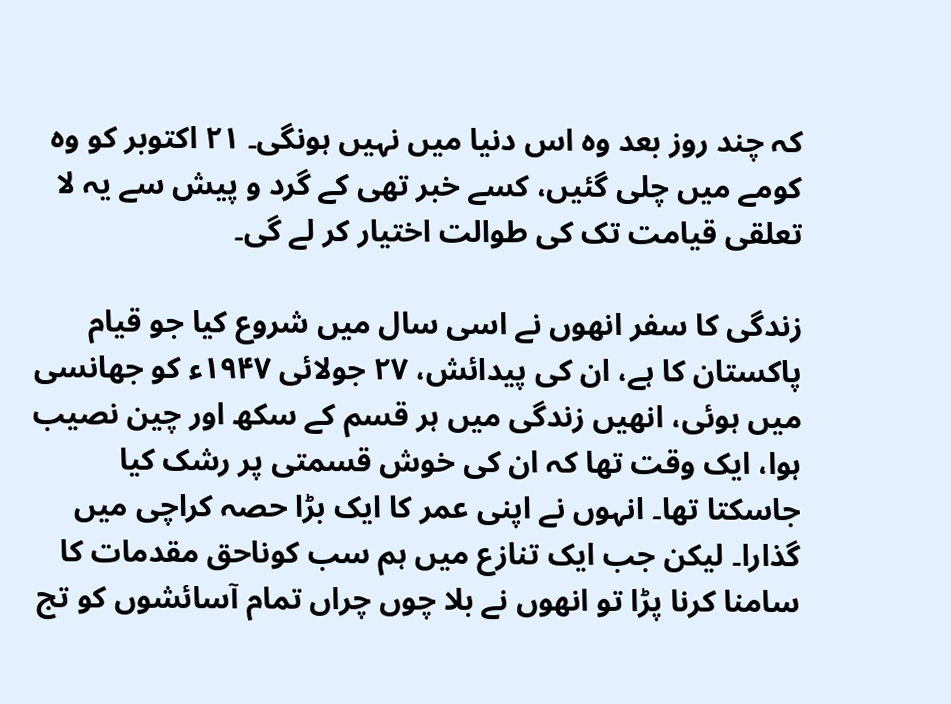کہ چند روز بعد وہ اس دنیا میں نہیں ہونگی۔ ۲۱ اکتوبر کو وہ کومے میں چلی گئیں، کسے خبر تھی کے گرد و پیش سے یہ لا تعلقی قیامت تک کی طوالت اختیار کر لے گی۔

زندگی کا سفر انھوں نے اسی سال میں شروع کیا جو قیام پاکستان کا ہے، ان کی پیدائش، ۲۷ جولائی ۱۹۴۷ء کو جھانسی میں ہوئی، انھیں زندگی میں ہر قسم کے سکھ اور چین نصیب ہوا، ایک وقت تھا کہ ان کی خوش قسمتی پر رشک کیا جاسکتا تھا۔ انہوں نے اپنی عمر کا ایک بڑا حصہ کراچی میں گذارا۔ لیکن جب ایک تنازع میں ہم سب کوناحق مقدمات کا سامنا کرنا پڑا تو انھوں نے بلا چوں چراں تمام آسائشوں کو تج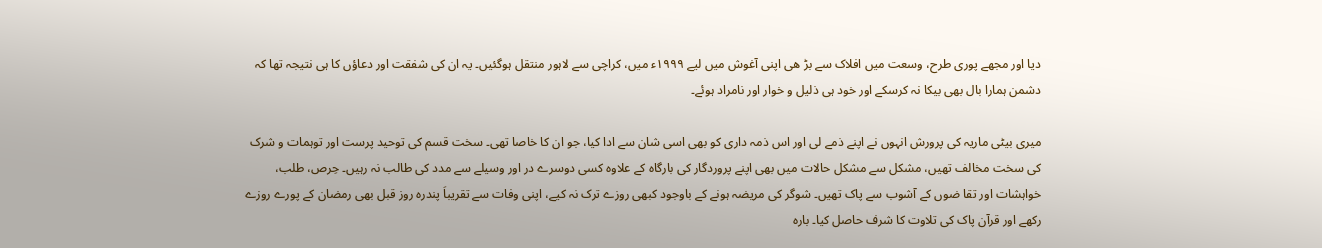دیا اور مجھے پوری طرح، وسعت میں افلاک سے بڑ ھی اپنی آغوش میں لیے ۱۹۹۹ء میں، کراچی سے لاہور منتقل ہوگئیں۔ یہ ان کی شفقت اور دعاؤں کا ہی نتیجہ تھا کہ دشمن ہمارا بال بھی بیکا نہ کرسکے اور خود ہی ذلیل و خوار اور نامراد ہوئے۔

میری بیٹی ماریہ کی پرورش انہوں نے اپنے ذمے لی اور اس ذمہ داری کو بھی اسی شان سے ادا کیا، جو ان کا خاصا تھی۔ سخت قسم کی توحید پرست اور توہمات و شرک کی سخت مخالف تھیں، مشکل سے مشکل حالات میں بھی اپنے پروردگار کی بارگاہ کے علاوہ کسی دوسرے در اور وسیلے سے مدد کی طالب نہ رہیں۔ حِرص، طلب، خواہشات اور تقا ضوں کے آشوب سے پاک تھیں۔ شوگر کی مریضہ ہونے کے باوجود کبھی روزے ترک نہ کیے، اپنی وفات سے تقریباَ پندرہ روز قبل بھی رمضان کے پورے روزے رکھے اور قرآن پاک کی تلاوت کا شرف حاصل کیا۔ بارہ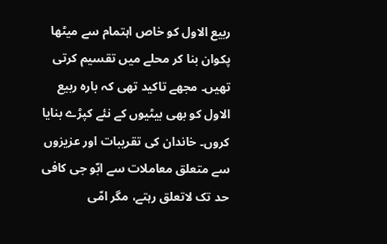ربیع الاول کو خاص اہتمام سے میٹھا پکوان بنا کر محلے میں تقسیم کرتی تھیں۔ مجھے تاکید تھی کہ بارہ ربیع الاول کو بھی بیٹیوں کے نئے کپڑے بنایا کروں۔ خاندان کی تقریبات اور عزیزوں سے متعلق معاملات سے ابّو جی کافی حد تک لاتعلق رہتے، مگر امّی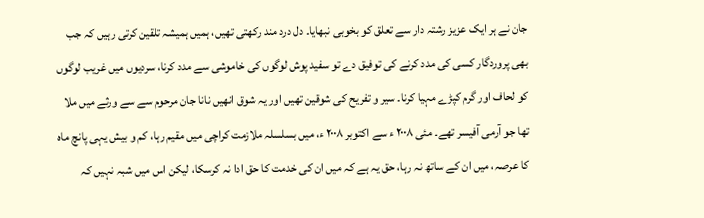جان نے ہر ایک عزیز رشتہ دار سے تعلق کو بخوبی نبھایا۔ دل درد مند رکھتی تھیں، ہمیں ہمیشہ تلقین کرتی رہیں کہ جب بھی پروردگار کسی کی مدد کرنے کی توفیق دے تو سفید پوش لوگوں کی خاموشی سے مدد کرنا، سردیوں میں غریب لوگوں کو لحاف اور گرم کپڑے مہیا کرنا۔ سیر و تفریح کی شوقین تھیں اور یہ شوق انھیں نانا جان مرحوم سے سے ورثے میں ملا تھا جو آرمی آفیسر تھے۔ مئی ۲۰۰۸ ء سے اکتوبر ۲۰۰۸ ء، میں بسلسلہ ملازمت کراچی میں مقیم رہا، کم و بیش یہی پانچ ماہ کا عرصہ، میں ان کے ساتھ نہ رہا، حق یہ ہے کہ میں ان کی خدمت کا حق ادا نہ کرسکا، لیکن اس میں شبہ نہیں کہ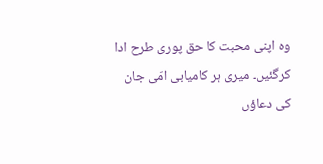وہ اپنی محبت کا حق پوری طرح ادا کرگئیں۔ میری ہر کامیابی امّی جان کی دعاؤں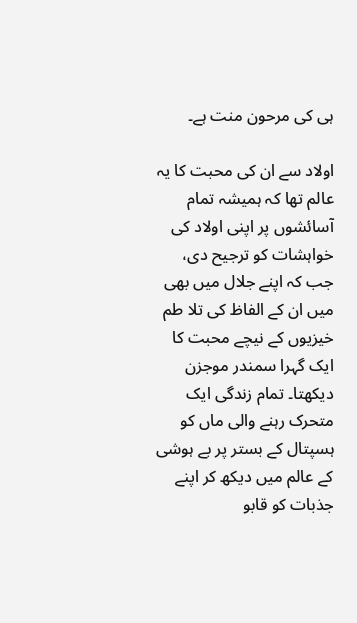ہی کی مرحون منت ہے۔

اولاد سے ان کی محبت کا یہ عالم تھا کہ ہمیشہ تمام آسائشوں پر اپنی اولاد کی خواہشات کو ترجیح دی، جب کہ اپنے جلال میں بھی میں ان کے الفاظ کی تلا طم خیزیوں کے نیچے محبت کا ایک گہرا سمندر موجزن دیکھتا۔ تمام زندگی ایک متحرک رہنے والی ماں کو ہسپتال کے بستر پر بے ہوشی کے عالم میں دیکھ کر اپنے جذبات کو قابو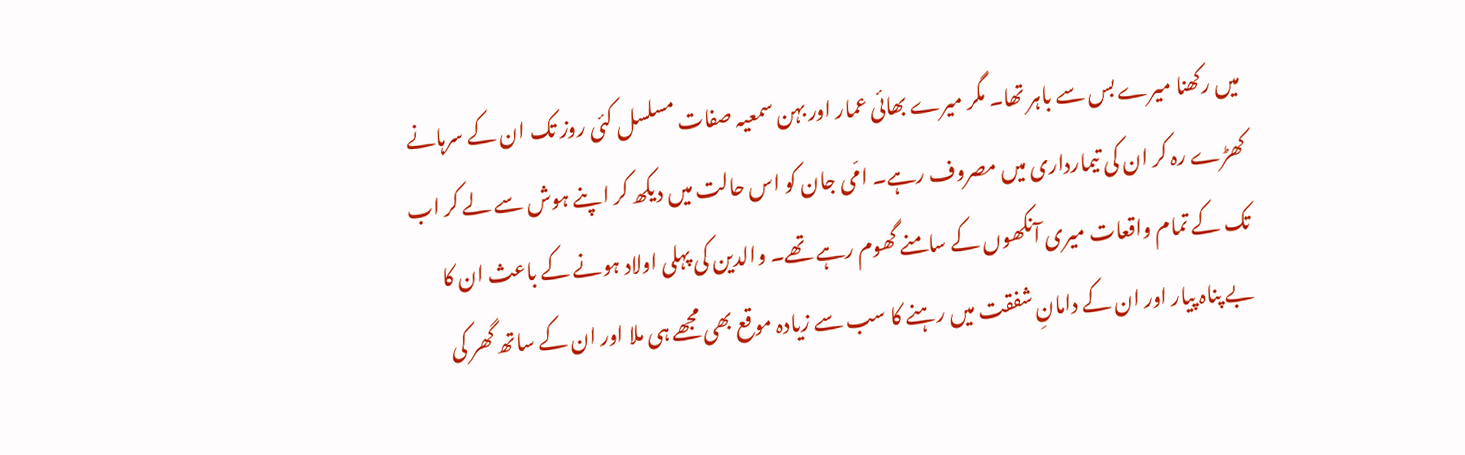میں رکھنا میرے بس سے باہر تھا۔ مگر میرے بھائی عمار اور بہن سمعیہ صفات مسلسل کئی روز تک ان کے سرہانے کھڑے رہ کر ان کی تیمارداری میں مصروف رہے۔ امّی جان کو اس حالت میں دیکھ کر اپنے ہوش سے لے کر اب تک کے تمام واقعات میری آنکھوں کے سامنے گھوم رہے تھے۔ والدین کی پہلی اولاد ہونے کے باعث ان کا بے پناہ پیار اور ان کے دامانِ شفقت میں رہنے کا سب سے زیادہ موقع بھی مجھے ہی ملا اور ان کے ساتھ گھر کی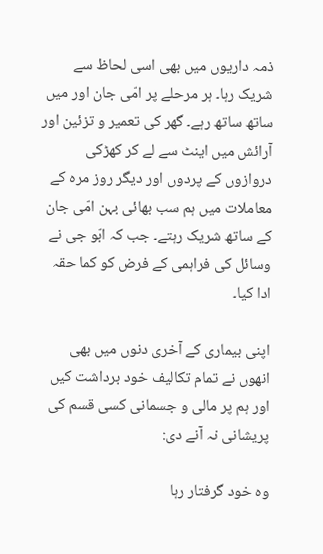ذمہ داریوں میں بھی اسی لحاظ سے شریک رہا۔ ہر مرحلے پر امّی جان اور میں ساتھ ساتھ رہے۔ گھر کی تعمیر و تزئین اور آرائش میں اینٹ سے لے کر کھڑکی دروازوں کے پردوں اور دیگر روز مرہ کے معاملات میں ہم سب بھائی بہن امّی جان کے ساتھ شریک رہتے۔ جب کہ ابّو جی نے وسائل کی فراہمی کے فرض کو کما حقہ ادا کیا۔

اپنی بیماری کے آخری دنوں میں بھی انھوں نے تمام تکالیف خود برداشت کیں اور ہم پر مالی و جسمانی کسی قسم کی پریشانی نہ آنے دی:

وہ خود گرفتار رہا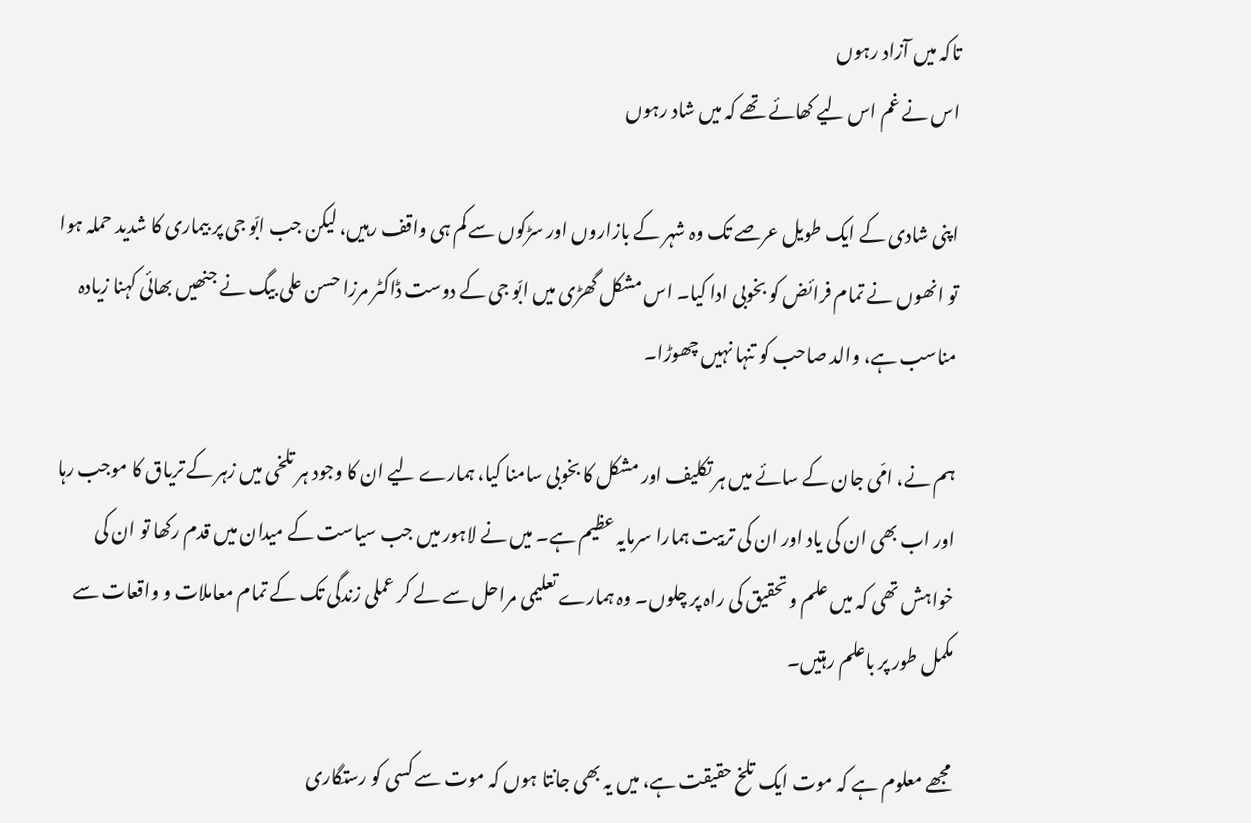تاکہ میں آزاد رہوں
اس نے غم اس لیے کھائے تھے کہ میں شاد رہوں

اپنی شادی کے ایک طویل عرصے تک وہ شہر کے بازاروں اور سڑکوں سے کم ہی واقف رہیں، لیکن جب ابّو جی پر بیماری کا شدید حملہ ہوا تو انھوں نے تمام فرائض کو بخوبی ادا کیا۔ اس مشکل گھڑی میں ابّو جی کے دوست ڈاکٹر مرزا حسن علی بیگ نے جنھیں بھائی کہنا زیادہ مناسب ہے، والد صاحب کو تنہا نہیں چھوڑا۔

ہم نے، امّی جان کے سائے میں ہر تکلیف اور مشکل کا بخوبی سامنا کیا، ہمارے لیے ان کا وجود ہر تلخی میں زہر کے تریاق کا موجب رہا اور اب بھی ان کی یاد اور ان کی تربیت ہمارا سرمایہ عظیم ہے۔ میں نے لاہور میں جب سیاست کے میدان میں قدم رکھا تو ان کی خواہش تھی کہ میں علم و تحقیق کی راہ پر چلوں۔ وہ ہمارے تعلیمی مراحل سے لے کر عملی زندگی تک کے تمام معاملات و واقعات سے مکمل طور پر باعلم رہتیں۔

مجھے معلوم ہے کہ موت ایک تلخ حقیقت ہے، میں یہ بھی جانتا ہوں کہ موت سے کسی کو رستگاری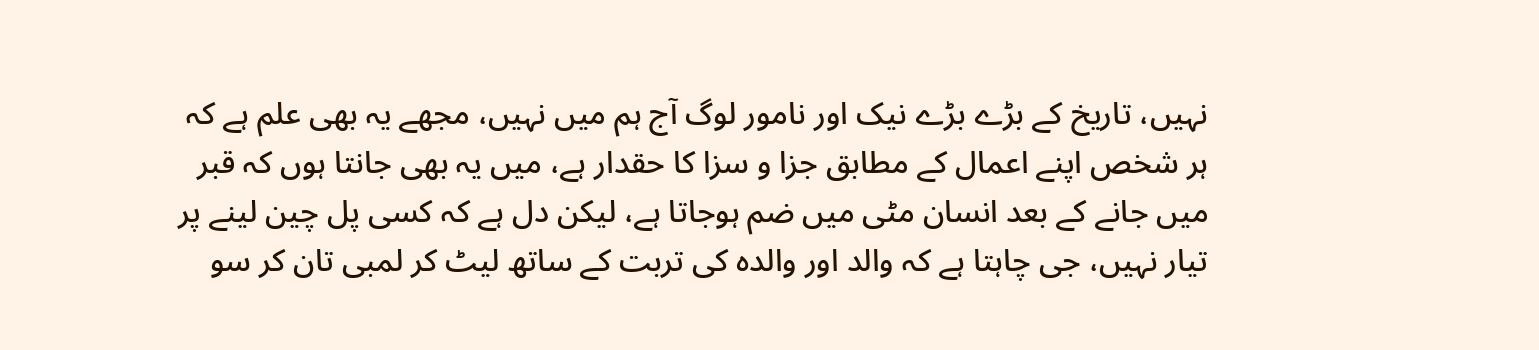نہیں، تاریخ کے بڑے بڑے نیک اور نامور لوگ آج ہم میں نہیں، مجھے یہ بھی علم ہے کہ ہر شخص اپنے اعمال کے مطابق جزا و سزا کا حقدار ہے، میں یہ بھی جانتا ہوں کہ قبر میں جانے کے بعد انسان مٹی میں ضم ہوجاتا ہے، لیکن دل ہے کہ کسی پل چین لینے پر تیار نہیں، جی چاہتا ہے کہ والد اور والدہ کی تربت کے ساتھ لیٹ کر لمبی تان کر سو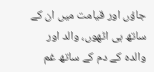جاؤں اور قیامت میں ان کے ساتھ ہی اٹھوں، والد اور والدہ کے دم کے ساتھ غم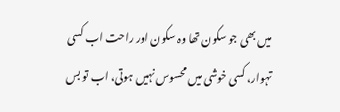میں بھی جو سکون تھا وہ سکون اور راحت اب کسی تہوار، کسی خوشی میں محسوس نہیں ہوتی، اب تو بس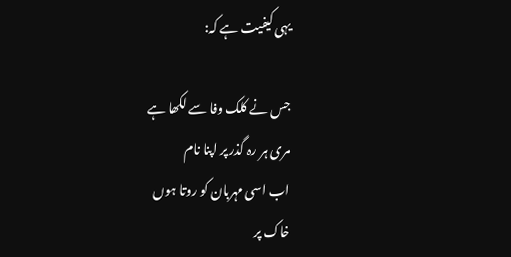یہی کیفیت ہے کہ:

جس نے کلک وفا سے لکھا ہے
مری ہر رہ گذر پر اپنا نام
اب اسی مہربان کو روتا ہوں
خاک پر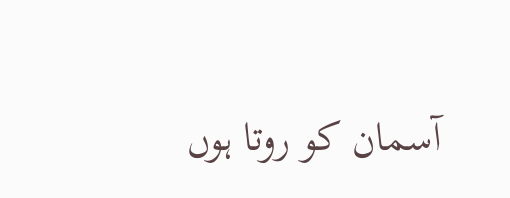آسمان کو روتا ہوں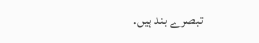تبصرے بند ہیں.